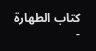كتاب الطهارة -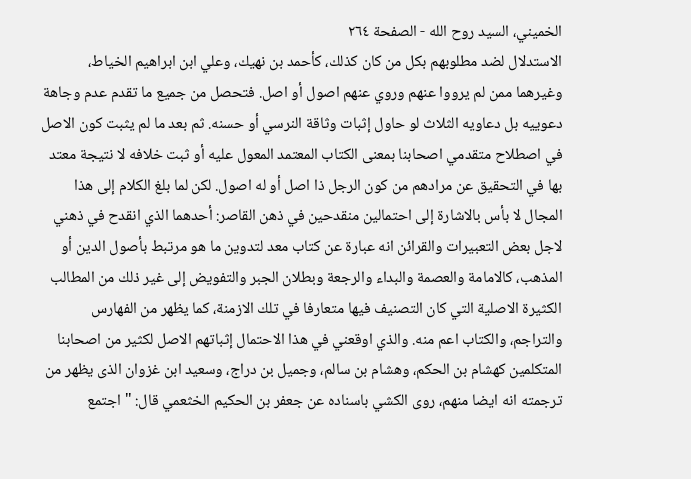الخميني، السيد روح الله - الصفحة ٢٦٤
الاستدلال لضد مطلوبهم بكل من كان كذلك، كأحمد بن نهيك، وعلي ابن ابراهيم الخياط، وغيرهما ممن لم يرووا عنهم وروي عنهم اصول أو اصل. فتحصل من جميع ما تقدم عدم وجاهة دعوييه بل دعاويه الثلاث لو حاول إثبات وثاقة النرسي أو حسنه. ثم بعد ما لم يثبت كون الاصل في اصطلاح متقدمي اصحابنا بمعنى الكتاب المعتمد المعول عليه أو ثبت خلافه لا نتيجة معتد بها في التحقيق عن مرادهم من كون الرجل ذا اصل أو له اصول. لكن لما بلغ الكلام إلى هذا المجال لا بأس بالاشارة إلى احتمالين منقدحين في ذهن القاصر: أحدهما الذي انقدح في ذهني لاجل بعض التعبيرات والقرائن انه عبارة عن كتاب معد لتدوين ما هو مرتبط بأصول الدين أو المذهب، كالامامة والعصمة والبداء والرجعة وبطلان الجبر والتفويض إلى غير ذلك من المطالب الكثيرة الاصلية التي كان التصنيف فيها متعارفا في تلك الازمنة، كما يظهر من الفهارس والتراجم، والكتاب اعم منه. والذي اوقعني في هذا الاحتمال إثباتهم الاصل لكثير من اصحابنا المتكلمين كهشام بن الحكم، وهشام بن سالم، وجميل بن دراج، وسعيد ابن غزوان الذى يظهر من ترجمته انه ايضا منهم، روى الكشي باسناده عن جعفر بن الحكيم الخثعمي قال: " اجتمع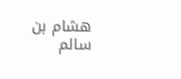هشام بن سالم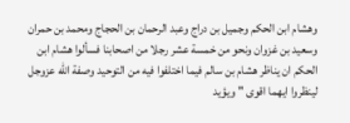وهشام ابن الحكم وجميل بن دراج وعبد الرحمان بن الحجاج ومحمد بن حمران وسعيد بن غزوان ونحو من خمسة عشر رجلا من اصحابنا فسألوا هشام ابن الحكم ان يناظر هشام بن سالم فيما اختلفوا فيه من التوحيد وصفة الله عزوجل لينظروا ايهما اقوى " ويؤيد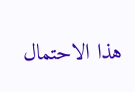هذا الاحتمال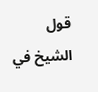قول الشيخ في